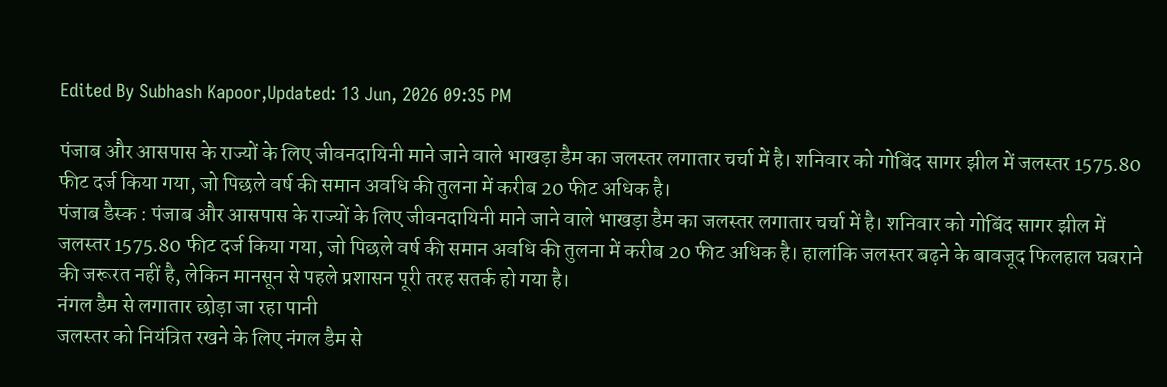Edited By Subhash Kapoor,Updated: 13 Jun, 2026 09:35 PM

पंजाब और आसपास के राज्यों के लिए जीवनदायिनी माने जाने वाले भाखड़ा डैम का जलस्तर लगातार चर्चा में है। शनिवार को गोबिंद सागर झील में जलस्तर 1575.80 फीट दर्ज किया गया, जो पिछले वर्ष की समान अवधि की तुलना में करीब 20 फीट अधिक है।
पंजाब डैस्क : पंजाब और आसपास के राज्यों के लिए जीवनदायिनी माने जाने वाले भाखड़ा डैम का जलस्तर लगातार चर्चा में है। शनिवार को गोबिंद सागर झील में जलस्तर 1575.80 फीट दर्ज किया गया, जो पिछले वर्ष की समान अवधि की तुलना में करीब 20 फीट अधिक है। हालांकि जलस्तर बढ़ने के बावजूद फिलहाल घबराने की जरूरत नहीं है, लेकिन मानसून से पहले प्रशासन पूरी तरह सतर्क हो गया है।
नंगल डैम से लगातार छोड़ा जा रहा पानी
जलस्तर को नियंत्रित रखने के लिए नंगल डैम से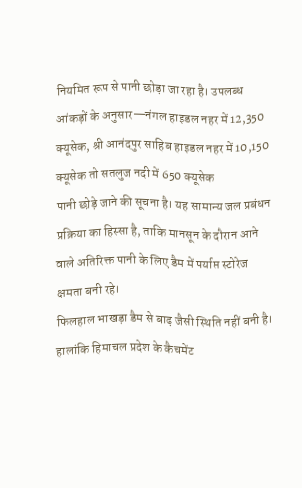नियमित रूप से पानी छोड़ा जा रहा है। उपलब्ध आंकड़ों के अनुसार—नंगल हाइडल नहर में 12,350 क्यूसेक, श्री आनंदपुर साहिब हाइडल नहर में 10,150 क्यूसेक तो सतलुज नदी में 650 क्यूसेक
पानी छोड़े जाने की सूचना है। यह सामान्य जल प्रबंधन प्रक्रिया का हिस्सा है, ताकि मानसून के दौरान आने वाले अतिरिक्त पानी के लिए डैम में पर्याप्त स्टोरेज क्षमता बनी रहे।
फिलहाल भाखड़ा डैम से बाढ़ जैसी स्थिति नहीं बनी है। हालांकि हिमाचल प्रदेश के कैचमेंट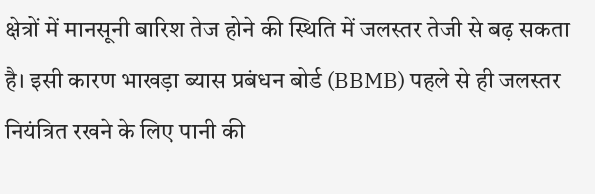क्षेत्रों में मानसूनी बारिश तेज होने की स्थिति में जलस्तर तेजी से बढ़ सकता है। इसी कारण भाखड़ा ब्यास प्रबंधन बोर्ड (BBMB) पहले से ही जलस्तर नियंत्रित रखने के लिए पानी की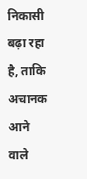निकासी बढ़ा रहा है, ताकि अचानक आने वाले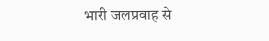भारी जलप्रवाह से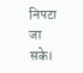निपटा जा सके।